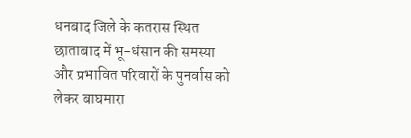धनबाद जिले के कतरास स्थित छाताबाद में भू-धंसान की समस्या और प्रभावित परिवारों के पुनर्वास को लेकर बाघमारा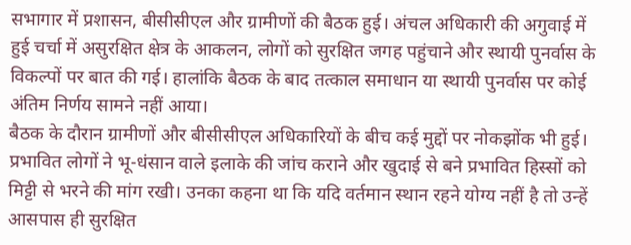सभागार में प्रशासन, बीसीसीएल और ग्रामीणों की बैठक हुई। अंचल अधिकारी की अगुवाई में हुई चर्चा में असुरक्षित क्षेत्र के आकलन, लोगों को सुरक्षित जगह पहुंचाने और स्थायी पुनर्वास के विकल्पों पर बात की गई। हालांकि बैठक के बाद तत्काल समाधान या स्थायी पुनर्वास पर कोई अंतिम निर्णय सामने नहीं आया।
बैठक के दौरान ग्रामीणों और बीसीसीएल अधिकारियों के बीच कई मुद्दों पर नोकझोंक भी हुई। प्रभावित लोगों ने भू-धंसान वाले इलाके की जांच कराने और खुदाई से बने प्रभावित हिस्सों को मिट्टी से भरने की मांग रखी। उनका कहना था कि यदि वर्तमान स्थान रहने योग्य नहीं है तो उन्हें आसपास ही सुरक्षित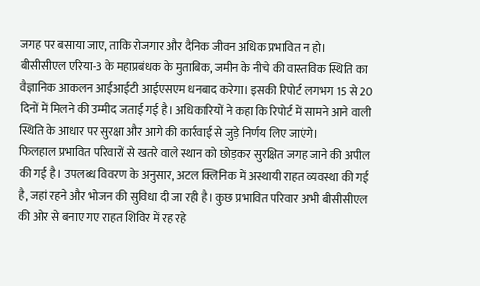जगह पर बसाया जाए, ताकि रोजगार और दैनिक जीवन अधिक प्रभावित न हो।
बीसीसीएल एरिया-3 के महाप्रबंधक के मुताबिक, जमीन के नीचे की वास्तविक स्थिति का वैज्ञानिक आकलन आईआईटी आईएसएम धनबाद करेगा। इसकी रिपोर्ट लगभग 15 से 20 दिनों में मिलने की उम्मीद जताई गई है। अधिकारियों ने कहा कि रिपोर्ट में सामने आने वाली स्थिति के आधार पर सुरक्षा और आगे की कार्रवाई से जुड़े निर्णय लिए जाएंगे।
फिलहाल प्रभावित परिवारों से खतरे वाले स्थान को छोड़कर सुरक्षित जगह जाने की अपील की गई है। उपलब्ध विवरण के अनुसार, अटल क्लिनिक में अस्थायी राहत व्यवस्था की गई है, जहां रहने और भोजन की सुविधा दी जा रही है। कुछ प्रभावित परिवार अभी बीसीसीएल की ओर से बनाए गए राहत शिविर में रह रहे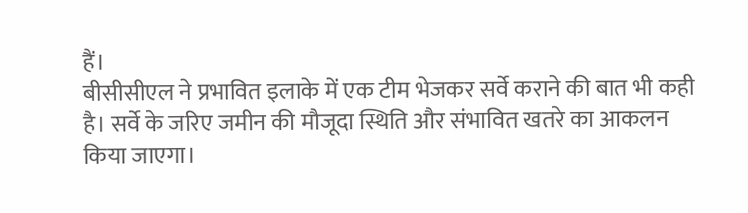हैं।
बीसीसीएल ने प्रभावित इलाके में एक टीम भेजकर सर्वे कराने की बात भी कही है। सर्वे के जरिए जमीन की मौजूदा स्थिति और संभावित खतरे का आकलन किया जाएगा।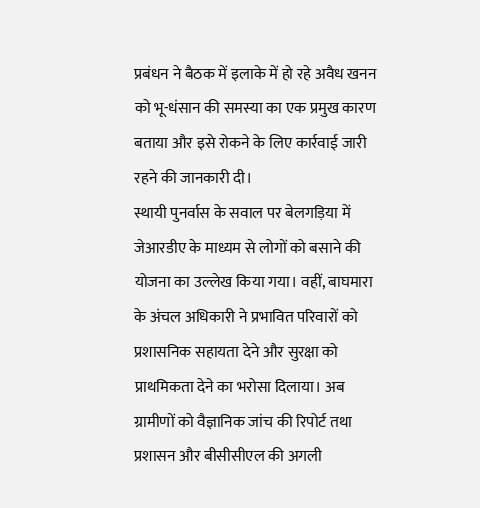प्रबंधन ने बैठक में इलाके में हो रहे अवैध खनन को भू-धंसान की समस्या का एक प्रमुख कारण बताया और इसे रोकने के लिए कार्रवाई जारी रहने की जानकारी दी।
स्थायी पुनर्वास के सवाल पर बेलगड़िया में जेआरडीए के माध्यम से लोगों को बसाने की योजना का उल्लेख किया गया। वहीं, बाघमारा के अंचल अधिकारी ने प्रभावित परिवारों को प्रशासनिक सहायता देने और सुरक्षा को प्राथमिकता देने का भरोसा दिलाया। अब ग्रामीणों को वैज्ञानिक जांच की रिपोर्ट तथा प्रशासन और बीसीसीएल की अगली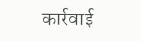कार्रवाई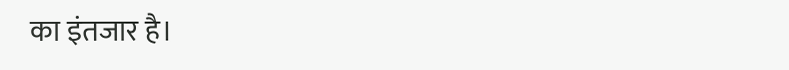का इंतजार है।